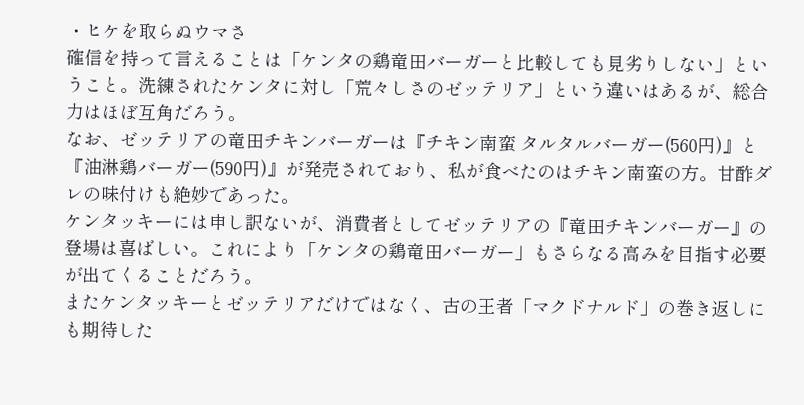・ヒケを取らぬウマさ
確信を持って言えることは「ケンタの鶏竜田バーガーと比較しても見劣りしない」ということ。洗練されたケンタに対し「荒々しさのゼッテリア」という違いはあるが、総合力はほぼ互角だろう。
なお、ゼッテリアの竜田チキンバーガーは『チキン南蛮 タルタルバーガー(560円)』と『油淋鶏バーガー(590円)』が発売されており、私が食べたのはチキン南蛮の方。甘酢ダレの味付けも絶妙であった。
ケンタッキーには申し訳ないが、消費者としてゼッテリアの『竜田チキンバーガー』の登場は喜ばしい。これにより「ケンタの鶏竜田バーガー」もさらなる高みを目指す必要が出てくることだろう。
またケンタッキーとゼッテリアだけではなく、古の王者「マクドナルド」の巻き返しにも期待した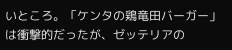いところ。「ケンタの鶏竜田バーガー」は衝撃的だったが、ゼッテリアの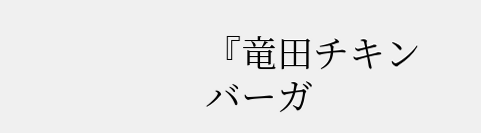『竜田チキンバーガ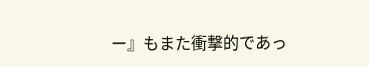ー』もまた衝撃的であっ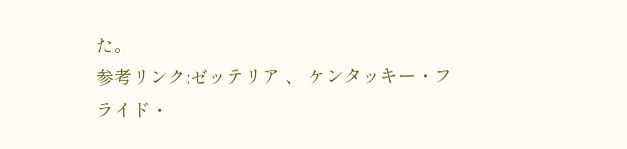た。
参考リンク:ゼッテリア 、 ケンタッキー・フライド・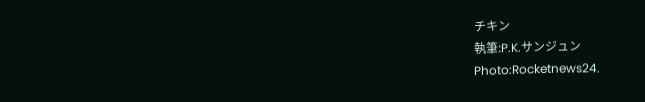チキン
執筆:P.K.サンジュン
Photo:Rocketnews24.